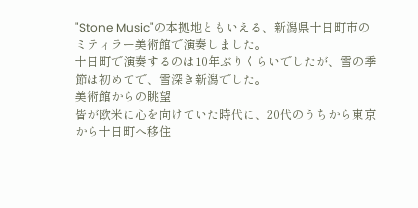"Stone Music"の本拠地ともいえる、新潟県十日町市のミティラー美術館で演奏しました。
十日町で演奏するのは10年ぶりくらいでしたが、雪の季節は初めてで、雪深き新潟でした。
美術館からの眺望
皆が欧米に心を向けていた時代に、20代のうちから東京から十日町へ移住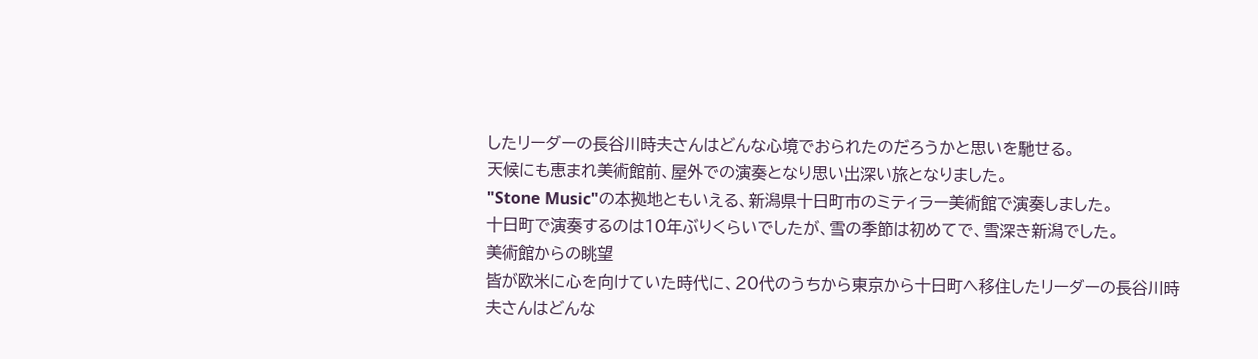したリーダーの長谷川時夫さんはどんな心境でおられたのだろうかと思いを馳せる。
天候にも恵まれ美術館前、屋外での演奏となり思い出深い旅となりました。
"Stone Music"の本拠地ともいえる、新潟県十日町市のミティラー美術館で演奏しました。
十日町で演奏するのは10年ぶりくらいでしたが、雪の季節は初めてで、雪深き新潟でした。
美術館からの眺望
皆が欧米に心を向けていた時代に、20代のうちから東京から十日町へ移住したリーダーの長谷川時夫さんはどんな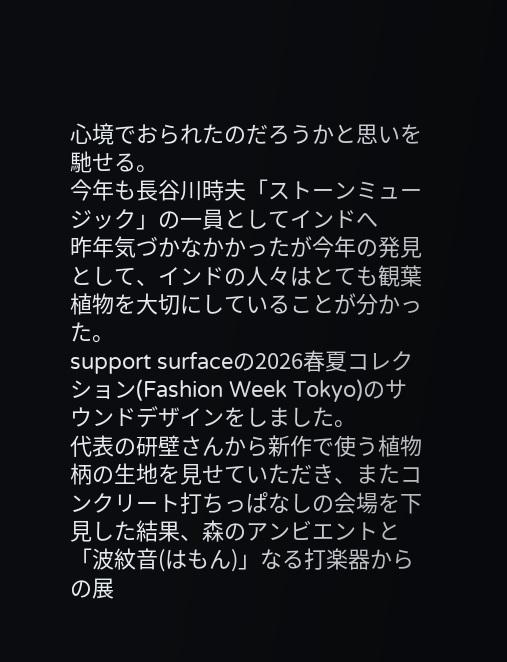心境でおられたのだろうかと思いを馳せる。
今年も長谷川時夫「ストーンミュージック」の一員としてインドへ
昨年気づかなかかったが今年の発見として、インドの人々はとても観葉植物を大切にしていることが分かった。
support surfaceの2026春夏コレクション(Fashion Week Tokyo)のサウンドデザインをしました。
代表の研壁さんから新作で使う植物柄の生地を見せていただき、またコンクリート打ちっぱなしの会場を下見した結果、森のアンビエントと「波紋音(はもん)」なる打楽器からの展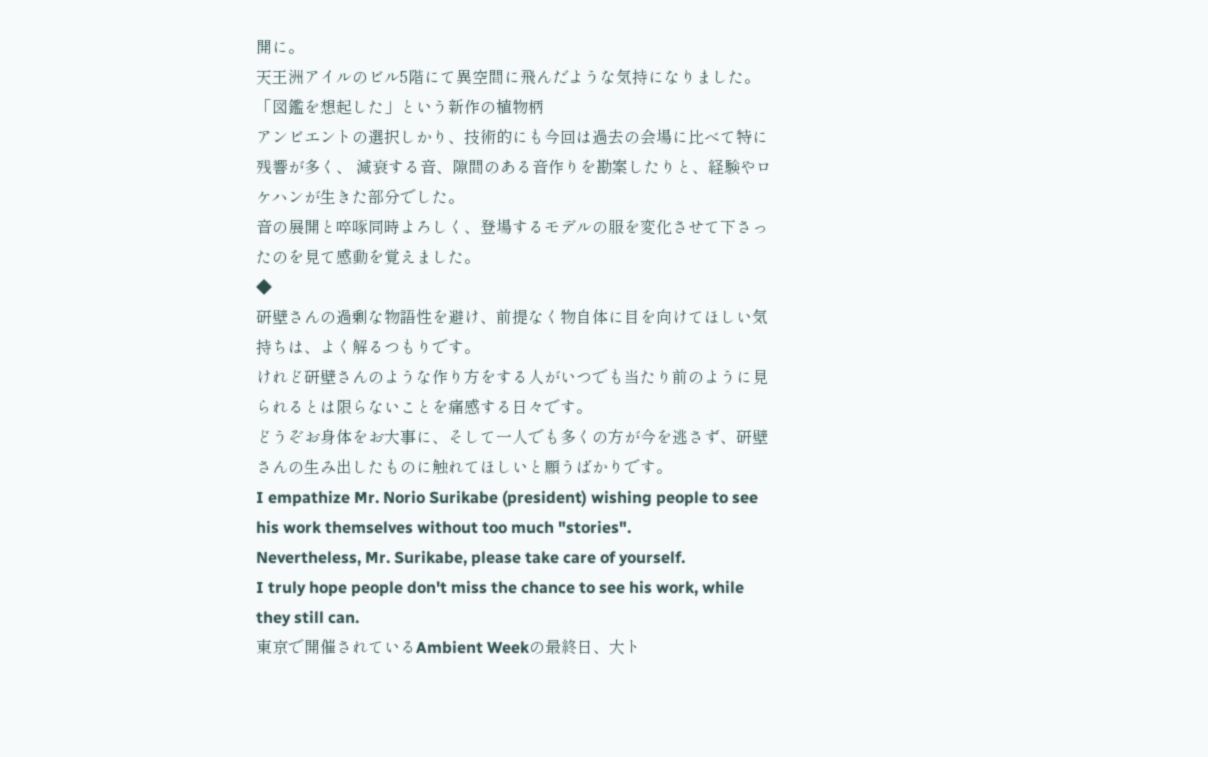開に。
天王洲アイルのビル5階にて異空間に飛んだような気持になりました。
「図鑑を想起した」という新作の植物柄
アンビエントの選択しかり、技術的にも今回は過去の会場に比べて特に残響が多く、 減衰する音、隙間のある音作りを勘案したりと、経験やロケハンが生きた部分でした。
音の展開と啐啄同時よろしく、登場するモデルの服を変化させて下さったのを見て感動を覚えました。
◆
研壁さんの過剰な物語性を避け、前提なく物自体に目を向けてほしい気持ちは、よく解るつもりです。
けれど研壁さんのような作り方をする人がいつでも当たり前のように見られるとは限らないことを痛感する日々です。
どうぞお身体をお大事に、そして一人でも多くの方が今を逃さず、研壁さんの生み出したものに触れてほしいと願うばかりです。
I empathize Mr. Norio Surikabe (president) wishing people to see his work themselves without too much "stories".
Nevertheless, Mr. Surikabe, please take care of yourself.
I truly hope people don't miss the chance to see his work, while they still can.
東京で開催されているAmbient Weekの最終日、大ト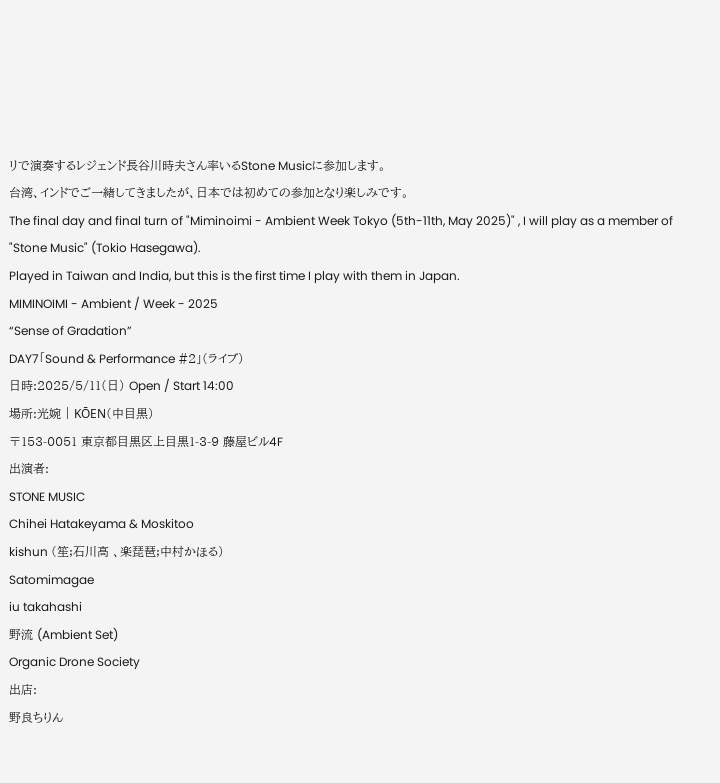リで演奏するレジェンド長谷川時夫さん率いるStone Musicに参加します。
台湾、インドでご一緒してきましたが、日本では初めての参加となり楽しみです。
The final day and final turn of "Miminoimi - Ambient Week Tokyo (5th-11th, May 2025)" , I will play as a member of "Stone Music" (Tokio Hasegawa).
Played in Taiwan and India, but this is the first time I play with them in Japan.
MIMINOIMI - Ambient / Week - 2025
“Sense of Gradation”
DAY7「Sound & Performance #2」(ライブ)
日時:2025/5/11(日) Open / Start 14:00
場所:光婉 | KŌEN(中目黒)
〒153-0051 東京都目黒区上目黒1-3-9 藤屋ビル4F
出演者:
STONE MUSIC
Chihei Hatakeyama & Moskitoo
kishun (笙;石川高 、楽琵琶;中村かほる)
Satomimagae
iu takahashi
野流 (Ambient Set)
Organic Drone Society
出店:
野良ちりん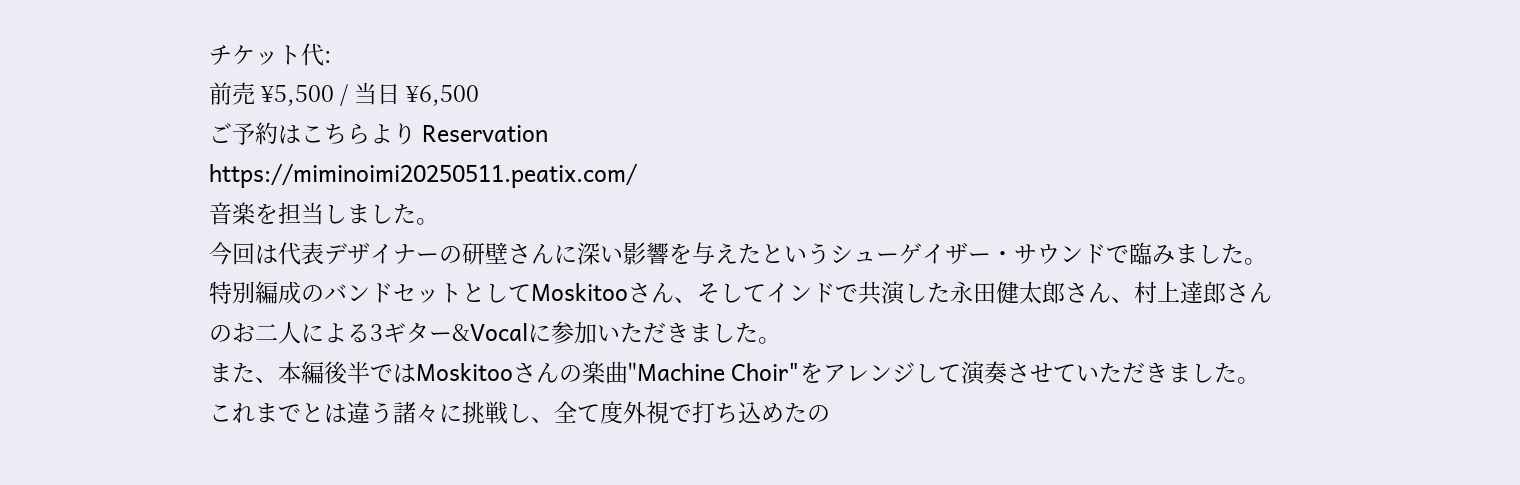チケット代:
前売 ¥5,500 / 当日 ¥6,500
ご予約はこちらより Reservation
https://miminoimi20250511.peatix.com/
音楽を担当しました。
今回は代表デザイナーの研壁さんに深い影響を与えたというシューゲイザー・サウンドで臨みました。
特別編成のバンドセットとしてMoskitooさん、そしてインドで共演した永田健太郎さん、村上達郎さんのお二人による3ギター&Vocalに参加いただきました。
また、本編後半ではMoskitooさんの楽曲"Machine Choir"をアレンジして演奏させていただきました。
これまでとは違う諸々に挑戦し、全て度外視で打ち込めたの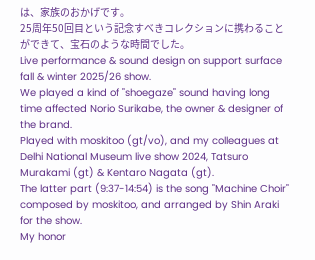は、家族のおかげです。
25周年50回目という記念すべきコレクションに携わることができて、宝石のような時間でした。
Live performance & sound design on support surface fall & winter 2025/26 show.
We played a kind of "shoegaze" sound having long time affected Norio Surikabe, the owner & designer of the brand.
Played with moskitoo (gt/vo), and my colleagues at Delhi National Museum live show 2024, Tatsuro Murakami (gt) & Kentaro Nagata (gt).
The latter part (9:37-14:54) is the song "Machine Choir" composed by moskitoo, and arranged by Shin Araki for the show.
My honor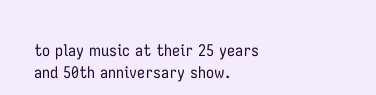to play music at their 25 years and 50th anniversary show.